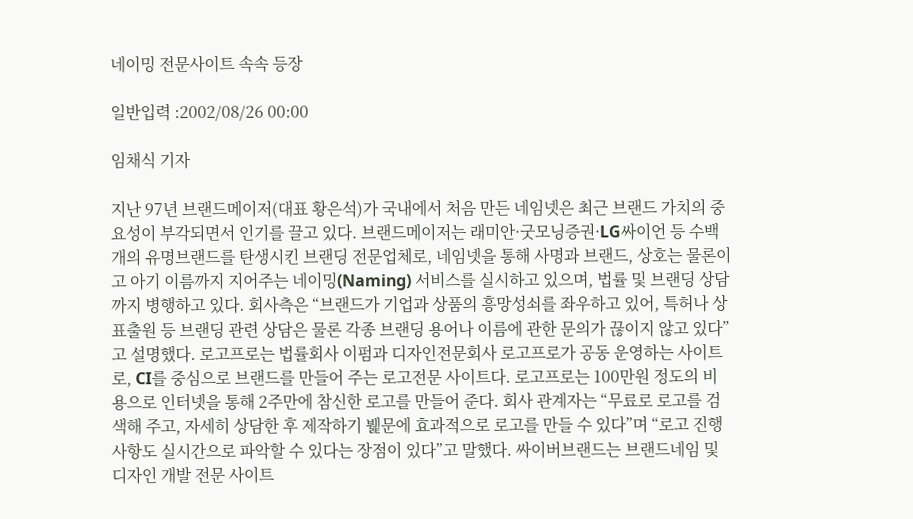네이밍 전문사이트 속속 등장

일반입력 :2002/08/26 00:00

임채식 기자

지난 97년 브랜드메이저(대표 황은석)가 국내에서 처음 만든 네임넷은 최근 브랜드 가치의 중요성이 부각되면서 인기를 끌고 있다. 브랜드메이저는 래미안·굿모닝증권·LG싸이언 등 수백개의 유명브랜드를 탄생시킨 브랜딩 전문업체로, 네임넷을 통해 사명과 브랜드, 상호는 물론이고 아기 이름까지 지어주는 네이밍(Naming) 서비스를 실시하고 있으며, 법률 및 브랜딩 상담까지 병행하고 있다. 회사측은 “브랜드가 기업과 상품의 흥망성쇠를 좌우하고 있어, 특허나 상표출원 등 브랜딩 관련 상담은 물론 각종 브랜딩 용어나 이름에 관한 문의가 끊이지 않고 있다”고 설명했다. 로고프로는 법률회사 이펌과 디자인전문회사 로고프로가 공동 운영하는 사이트로, CI를 중심으로 브랜드를 만들어 주는 로고전문 사이트다. 로고프로는 100만원 정도의 비용으로 인터넷을 통해 2주만에 참신한 로고를 만들어 준다. 회사 관계자는 “무료로 로고를 검색해 주고, 자세히 상담한 후 제작하기 뷅문에 효과적으로 로고를 만들 수 있다”며 “로고 진행사항도 실시간으로 파악할 수 있다는 장점이 있다”고 말했다. 싸이버브랜드는 브랜드네임 및 디자인 개발 전문 사이트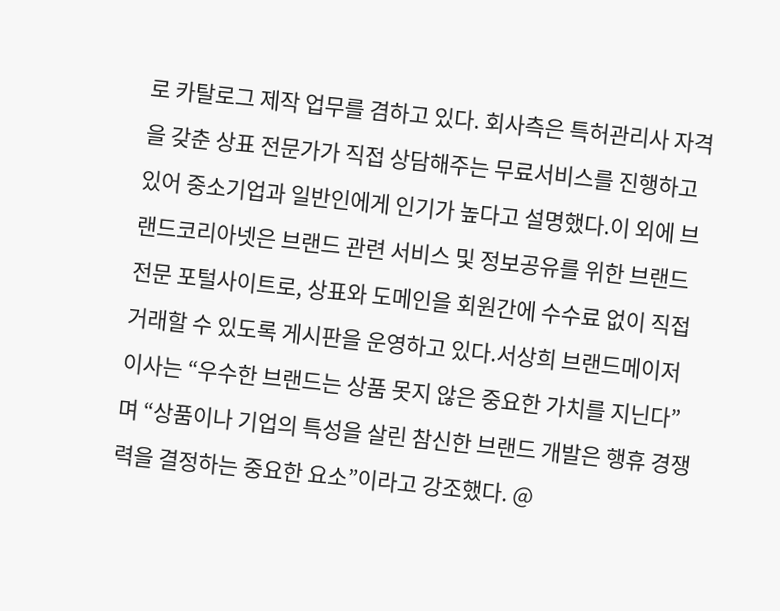로 카탈로그 제작 업무를 겸하고 있다. 회사측은 특허관리사 자격을 갖춘 상표 전문가가 직접 상담해주는 무료서비스를 진행하고 있어 중소기업과 일반인에게 인기가 높다고 설명했다.이 외에 브랜드코리아넷은 브랜드 관련 서비스 및 정보공유를 위한 브랜드 전문 포털사이트로, 상표와 도메인을 회원간에 수수료 없이 직접 거래할 수 있도록 게시판을 운영하고 있다.서상희 브랜드메이저 이사는 “우수한 브랜드는 상품 못지 않은 중요한 가치를 지닌다”며 “상품이나 기업의 특성을 살린 참신한 브랜드 개발은 행휴 경쟁력을 결정하는 중요한 요소”이라고 강조했다. @